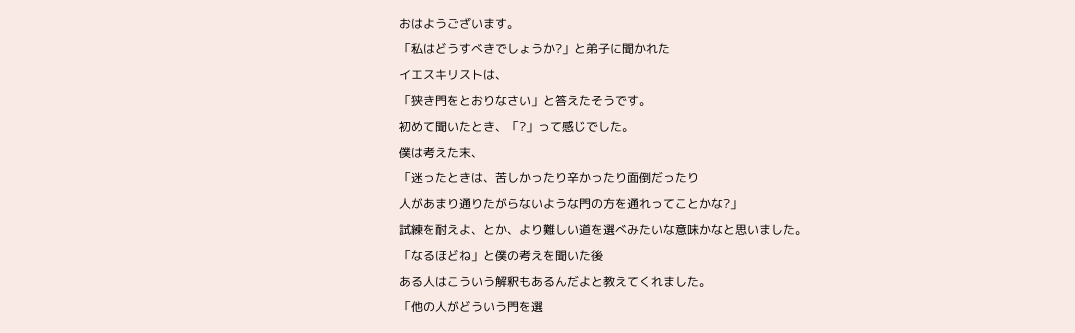おはようございます。
「私はどうすべきでしょうか?」と弟子に聞かれた
イエスキリストは、
「狭き門をとおりなさい」と答えたそうです。
初めて聞いたとき、「?」って感じでした。
僕は考えた末、
「迷ったときは、苦しかったり辛かったり面倒だったり
人があまり通りたがらないような門の方を通れってことかな?」
試練を耐えよ、とか、より難しい道を選べみたいな意味かなと思いました。
「なるほどね」と僕の考えを聞いた後
ある人はこういう解釈もあるんだよと教えてくれました。
「他の人がどういう門を選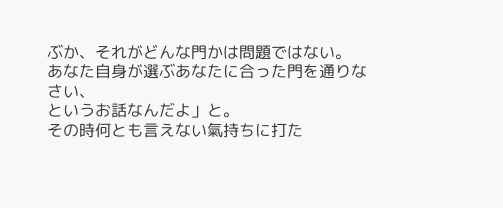ぶか、それがどんな門かは問題ではない。
あなた自身が選ぶあなたに合った門を通りなさい、
というお話なんだよ」と。
その時何とも言えない氣持ちに打た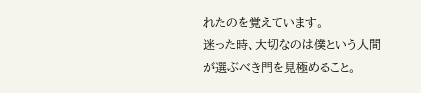れたのを覚えています。
迷った時、大切なのは僕という人間が選ぶべき門を見極めること。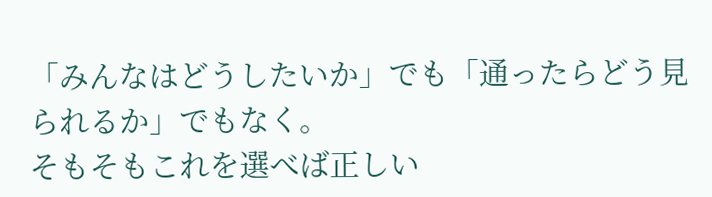「みんなはどうしたいか」でも「通ったらどう見られるか」でもなく。
そもそもこれを選べば正しい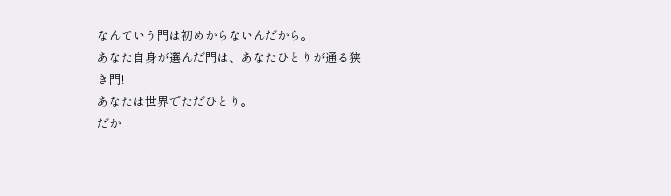なんていう門は初めからないんだから。
あなた自身が選んだ門は、あなたひとりが通る狭き門!
あなたは世界でただひとり。
だか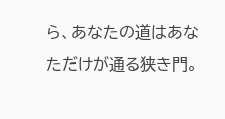ら、あなたの道はあなただけが通る狭き門。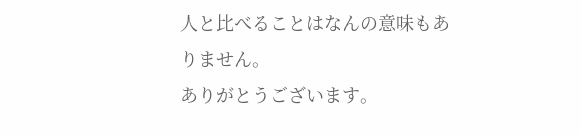人と比べることはなんの意味もありません。
ありがとうございます。